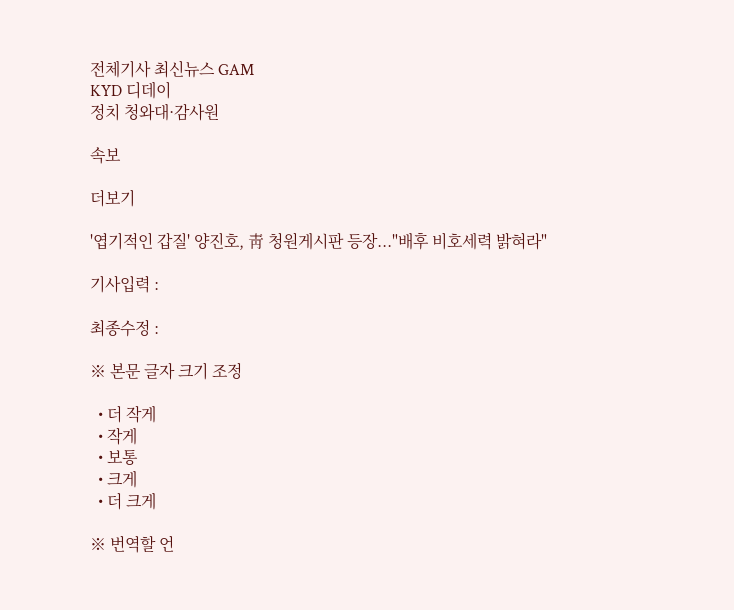전체기사 최신뉴스 GAM
KYD 디데이
정치 청와대·감사원

속보

더보기

'엽기적인 갑질' 양진호, 靑 청원게시판 등장..."배후 비호세력 밝혀라"

기사입력 :

최종수정 :

※ 본문 글자 크기 조정

  • 더 작게
  • 작게
  • 보통
  • 크게
  • 더 크게

※ 번역할 언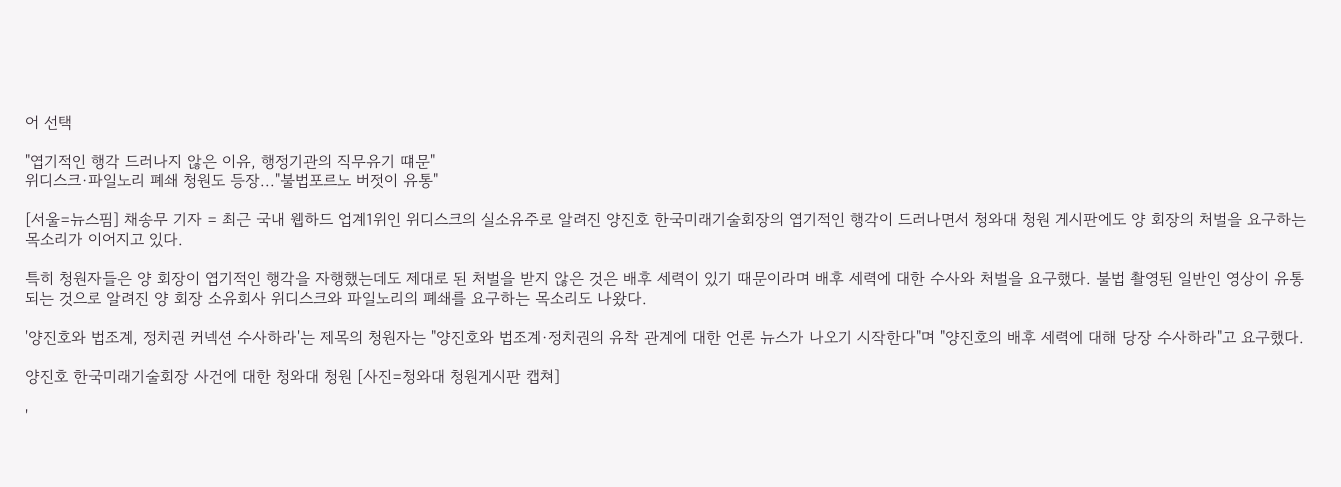어 선택

"엽기적인 행각 드러나지 않은 이유, 행정기관의 직무유기 떄문"
위디스크·파일노리 폐쇄 청원도 등장..."불법포르노 버젓이 유통"

[서울=뉴스핌] 채송무 기자 = 최근 국내 웹하드 업계1위인 위디스크의 실소유주로 알려진 양진호 한국미래기술회장의 엽기적인 행각이 드러나면서 청와대 청원 게시판에도 양 회장의 처벌을 요구하는 목소리가 이어지고 있다.

특히 청원자들은 양 회장이 엽기적인 행각을 자행했는데도 제대로 된 처벌을 받지 않은 것은 배후 세력이 있기 때문이라며 배후 세력에 대한 수사와 처벌을 요구했다. 불법 촬영된 일반인 영상이 유통되는 것으로 알려진 양 회장 소유회사 위디스크와 파일노리의 폐쇄를 요구하는 목소리도 나왔다.

'양진호와 법조계, 정치권 커넥션 수사하라'는 제목의 청원자는 "양진호와 법조계·정치권의 유착 관계에 대한 언론 뉴스가 나오기 시작한다"며 "양진호의 배후 세력에 대해 당장 수사하라"고 요구했다.

양진호 한국미래기술회장 사건에 대한 청와대 청원 [사진=청와대 청원게시판 캡쳐]

'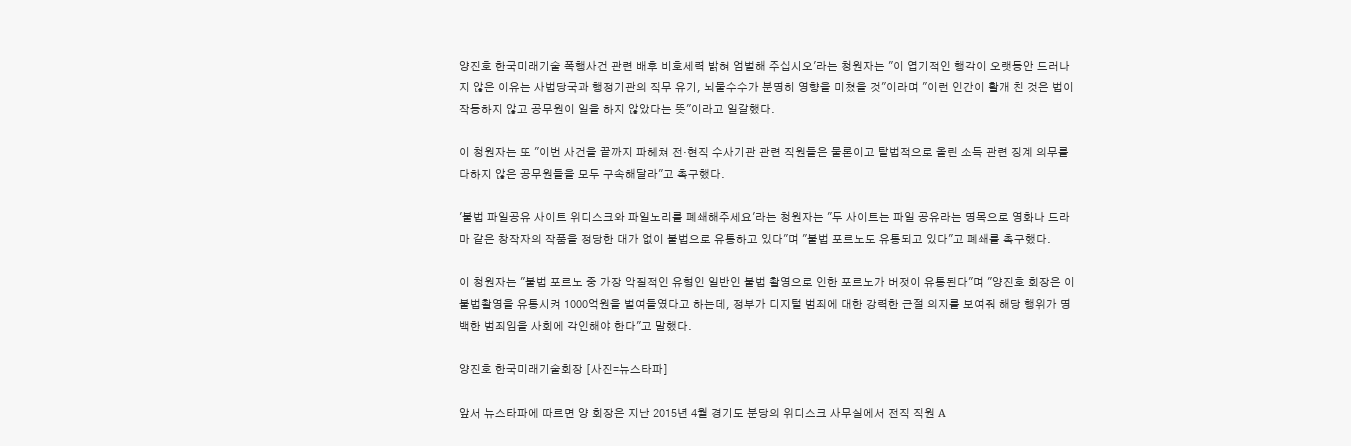양진호 한국미래기술 폭행사건 관련 배후 비호세력 밝혀 엄벌해 주십시오'라는 청원자는 "이 엽기적인 행각이 오랫동안 드러나지 않은 이유는 사법당국과 행정기관의 직무 유기, 뇌물수수가 분명히 영향을 미쳤을 것"이라며 "이런 인간이 활개 친 것은 법이 작동하지 않고 공무원이 일을 하지 않았다는 뜻"이라고 일갈했다.

이 청원자는 또 "이번 사건을 끝까지 파헤쳐 전·현직 수사기관 관련 직원들은 물론이고 탈법적으로 올린 소득 관련 징계 의무를 다하지 않은 공무원들을 모두 구속해달라"고 촉구했다.

'불법 파일공유 사이트 위디스크와 파일노리를 폐쇄해주세요'라는 청원자는 "두 사이트는 파일 공유라는 명목으로 영화나 드라마 같은 창작자의 작품을 정당한 대가 없이 불법으로 유통하고 있다"며 "불법 포르노도 유통되고 있다"고 폐쇄를 촉구했다.

이 청원자는 "불법 포르노 중 가장 악질적인 유형인 일반인 불법 촬영으로 인한 포르노가 버젓이 유통된다"며 "양진호 회장은 이 불법촬영을 유통시켜 1000억원을 벌여들였다고 하는데, 정부가 디지털 범죄에 대한 강력한 근절 의지를 보여줘 해당 행위가 명백한 범죄임을 사회에 각인해야 한다"고 말했다.

양진호 한국미래기술회장 [사진=뉴스타파]

앞서 뉴스타파에 따르면 양 회장은 지난 2015년 4월 경기도 분당의 위디스크 사무실에서 전직 직원 A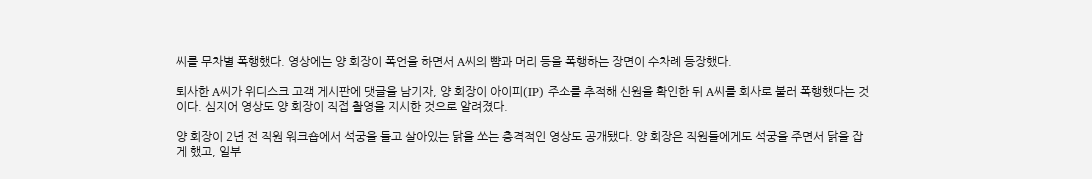씨를 무차별 폭행했다. 영상에는 양 회장이 폭언을 하면서 A씨의 뺨과 머리 등을 폭행하는 장면이 수차례 등장했다.

퇴사한 A씨가 위디스크 고객 게시판에 댓글을 남기자, 양 회장이 아이피(IP) 주소를 추적해 신원을 확인한 뒤 A씨를 회사로 불러 폭행했다는 것이다. 심지어 영상도 양 회장이 직접 촬영을 지시한 것으로 알려졌다.

양 회장이 2년 전 직원 워크숍에서 석궁을 들고 살아있는 닭을 쏘는 충격적인 영상도 공개됐다. 양 회장은 직원들에게도 석궁을 주면서 닭을 잡게 했고, 일부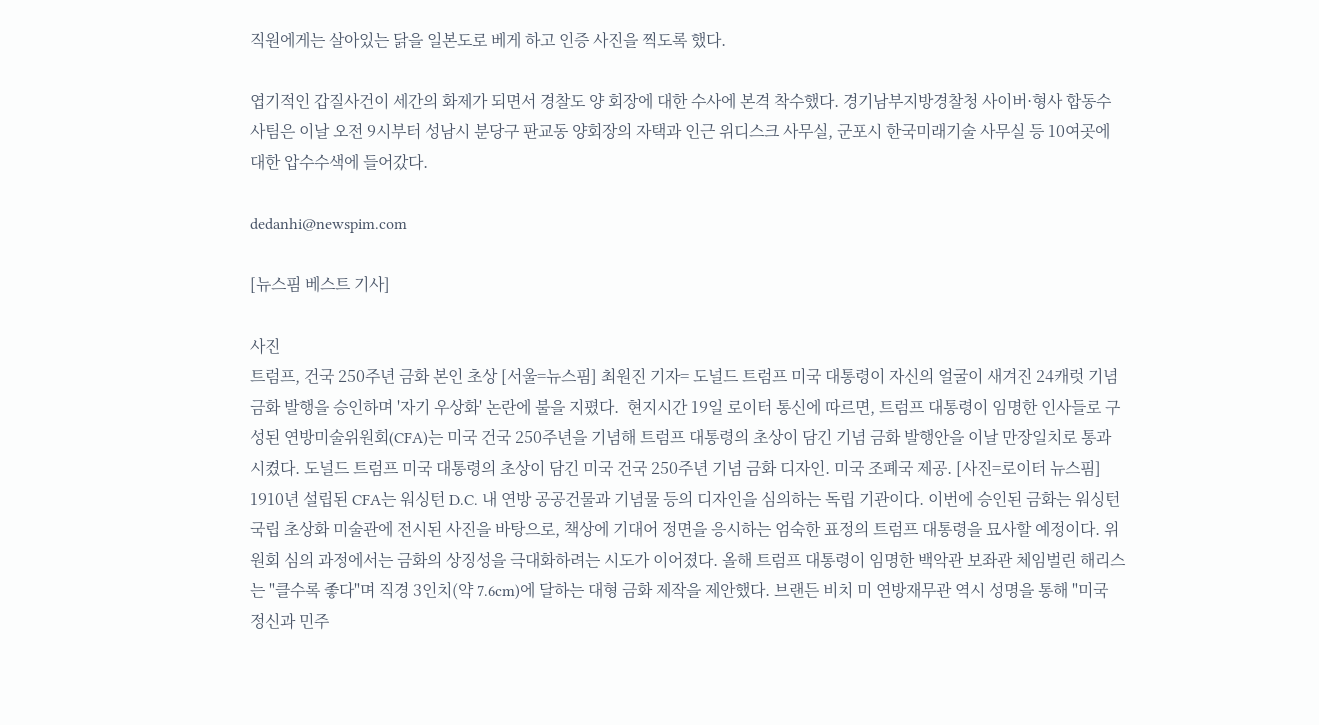직원에게는 살아있는 닭을 일본도로 베게 하고 인증 사진을 찍도록 했다.

엽기적인 갑질사건이 세간의 화제가 되면서 경찰도 양 회장에 대한 수사에 본격 착수했다. 경기남부지방경찰청 사이버·형사 합동수사팀은 이날 오전 9시부터 성남시 분당구 판교동 양회장의 자택과 인근 위디스크 사무실, 군포시 한국미래기술 사무실 등 10여곳에 대한 압수수색에 들어갔다.

dedanhi@newspim.com

[뉴스핌 베스트 기사]

사진
트럼프, 건국 250주년 금화 본인 초상 [서울=뉴스핌] 최원진 기자= 도널드 트럼프 미국 대통령이 자신의 얼굴이 새겨진 24캐럿 기념 금화 발행을 승인하며 '자기 우상화' 논란에 불을 지폈다.  현지시간 19일 로이터 통신에 따르면, 트럼프 대통령이 임명한 인사들로 구성된 연방미술위원회(CFA)는 미국 건국 250주년을 기념해 트럼프 대통령의 초상이 담긴 기념 금화 발행안을 이날 만장일치로 통과시켰다. 도널드 트럼프 미국 대통령의 초상이 담긴 미국 건국 250주년 기념 금화 디자인. 미국 조폐국 제공. [사진=로이터 뉴스핌] 1910년 설립된 CFA는 워싱턴 D.C. 내 연방 공공건물과 기념물 등의 디자인을 심의하는 독립 기관이다. 이번에 승인된 금화는 워싱턴 국립 초상화 미술관에 전시된 사진을 바탕으로, 책상에 기대어 정면을 응시하는 엄숙한 표정의 트럼프 대통령을 묘사할 예정이다. 위원회 심의 과정에서는 금화의 상징성을 극대화하려는 시도가 이어졌다. 올해 트럼프 대통령이 임명한 백악관 보좌관 체임벌린 해리스는 "클수록 좋다"며 직경 3인치(약 7.6cm)에 달하는 대형 금화 제작을 제안했다. 브랜든 비치 미 연방재무관 역시 성명을 통해 "미국 정신과 민주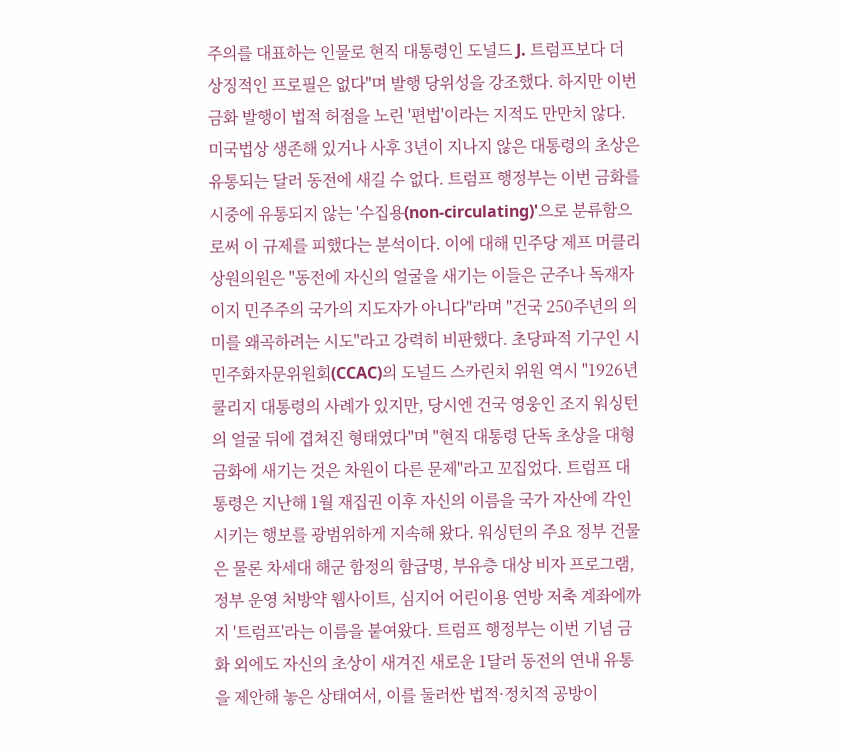주의를 대표하는 인물로 현직 대통령인 도널드 J. 트럼프보다 더 상징적인 프로필은 없다"며 발행 당위성을 강조했다. 하지만 이번 금화 발행이 법적 허점을 노린 '편법'이라는 지적도 만만치 않다. 미국법상 생존해 있거나 사후 3년이 지나지 않은 대통령의 초상은 유통되는 달러 동전에 새길 수 없다. 트럼프 행정부는 이번 금화를 시중에 유통되지 않는 '수집용(non-circulating)'으로 분류함으로써 이 규제를 피했다는 분석이다. 이에 대해 민주당 제프 머클리 상원의원은 "동전에 자신의 얼굴을 새기는 이들은 군주나 독재자이지 민주주의 국가의 지도자가 아니다"라며 "건국 250주년의 의미를 왜곡하려는 시도"라고 강력히 비판했다. 초당파적 기구인 시민주화자문위원회(CCAC)의 도널드 스카린치 위원 역시 "1926년 쿨리지 대통령의 사례가 있지만, 당시엔 건국 영웅인 조지 워싱턴의 얼굴 뒤에 겹쳐진 형태였다"며 "현직 대통령 단독 초상을 대형 금화에 새기는 것은 차원이 다른 문제"라고 꼬집었다. 트럼프 대통령은 지난해 1월 재집권 이후 자신의 이름을 국가 자산에 각인시키는 행보를 광범위하게 지속해 왔다. 워싱턴의 주요 정부 건물은 물론 차세대 해군 함정의 함급명, 부유층 대상 비자 프로그램, 정부 운영 처방약 웹사이트, 심지어 어린이용 연방 저축 계좌에까지 '트럼프'라는 이름을 붙여왔다. 트럼프 행정부는 이번 기념 금화 외에도 자신의 초상이 새겨진 새로운 1달러 동전의 연내 유통을 제안해 놓은 상태여서, 이를 둘러싼 법적·정치적 공방이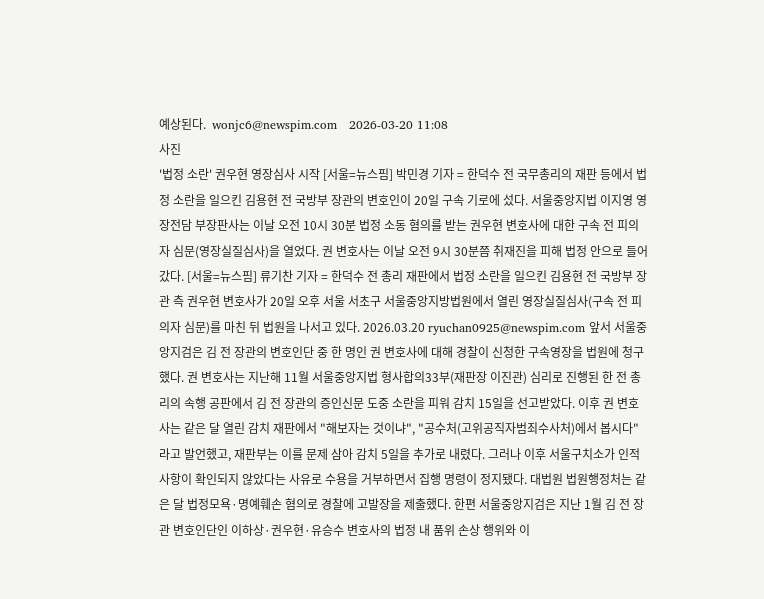예상된다.  wonjc6@newspim.com   2026-03-20 11:08
사진
'법정 소란' 권우현 영장심사 시작 [서울=뉴스핌] 박민경 기자 = 한덕수 전 국무총리의 재판 등에서 법정 소란을 일으킨 김용현 전 국방부 장관의 변호인이 20일 구속 기로에 섰다. 서울중앙지법 이지영 영장전담 부장판사는 이날 오전 10시 30분 법정 소동 혐의를 받는 권우현 변호사에 대한 구속 전 피의자 심문(영장실질심사)을 열었다. 권 변호사는 이날 오전 9시 30분쯤 취재진을 피해 법정 안으로 들어갔다. [서울=뉴스핌] 류기찬 기자 = 한덕수 전 총리 재판에서 법정 소란을 일으킨 김용현 전 국방부 장관 측 권우현 변호사가 20일 오후 서울 서초구 서울중앙지방법원에서 열린 영장실질심사(구속 전 피의자 심문)를 마친 뒤 법원을 나서고 있다. 2026.03.20 ryuchan0925@newspim.com 앞서 서울중앙지검은 김 전 장관의 변호인단 중 한 명인 권 변호사에 대해 경찰이 신청한 구속영장을 법원에 청구했다. 권 변호사는 지난해 11월 서울중앙지법 형사합의33부(재판장 이진관) 심리로 진행된 한 전 총리의 속행 공판에서 김 전 장관의 증인신문 도중 소란을 피워 감치 15일을 선고받았다. 이후 권 변호사는 같은 달 열린 감치 재판에서 "해보자는 것이냐", "공수처(고위공직자범죄수사처)에서 봅시다"라고 발언했고, 재판부는 이를 문제 삼아 감치 5일을 추가로 내렸다. 그러나 이후 서울구치소가 인적사항이 확인되지 않았다는 사유로 수용을 거부하면서 집행 명령이 정지됐다. 대법원 법원행정처는 같은 달 법정모욕·명예훼손 혐의로 경찰에 고발장을 제출했다. 한편 서울중앙지검은 지난 1월 김 전 장관 변호인단인 이하상·권우현·유승수 변호사의 법정 내 품위 손상 행위와 이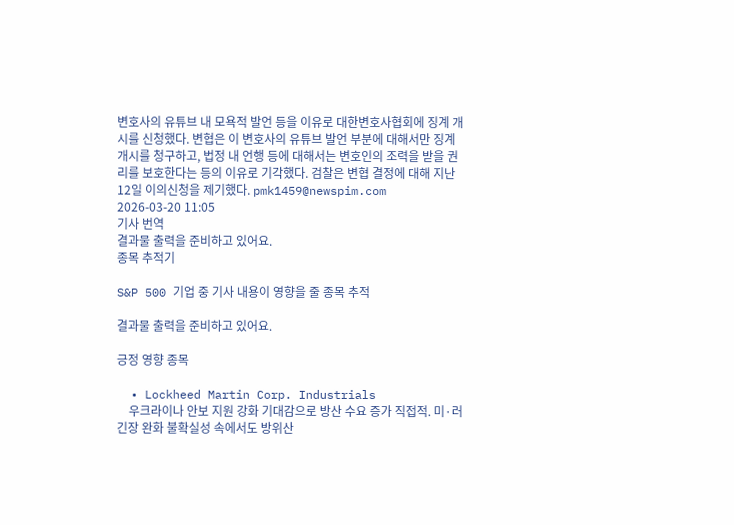변호사의 유튜브 내 모욕적 발언 등을 이유로 대한변호사협회에 징계 개시를 신청했다. 변협은 이 변호사의 유튜브 발언 부분에 대해서만 징계 개시를 청구하고, 법정 내 언행 등에 대해서는 변호인의 조력을 받을 권리를 보호한다는 등의 이유로 기각했다. 검찰은 변협 결정에 대해 지난 12일 이의신청을 제기했다. pmk1459@newspim.com   2026-03-20 11:05
기사 번역
결과물 출력을 준비하고 있어요.
종목 추적기

S&P 500 기업 중 기사 내용이 영향을 줄 종목 추적

결과물 출력을 준비하고 있어요.

긍정 영향 종목

  • Lockheed Martin Corp. Industrials
    우크라이나 안보 지원 강화 기대감으로 방산 수요 증가 직접적. 미·러 긴장 완화 불확실성 속에서도 방위산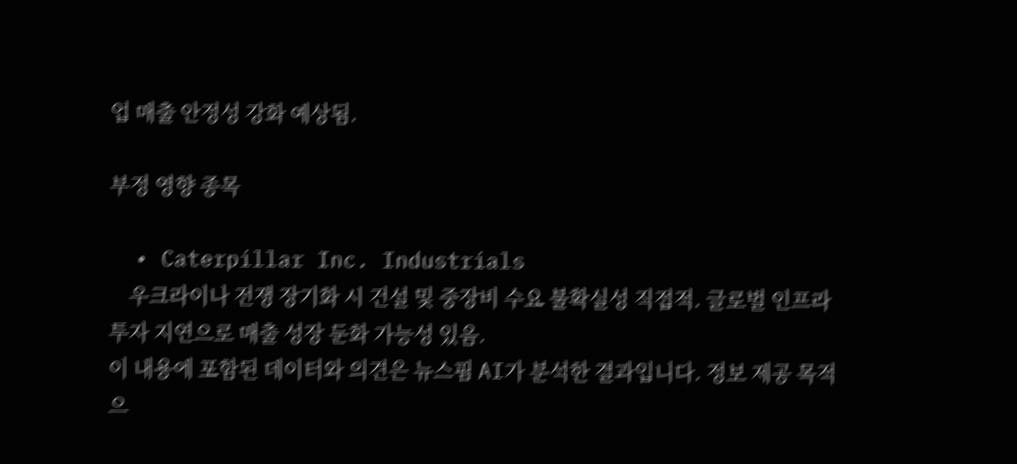업 매출 안정성 강화 예상됨.

부정 영향 종목

  • Caterpillar Inc. Industrials
    우크라이나 전쟁 장기화 시 건설 및 중장비 수요 불확실성 직접적. 글로벌 인프라 투자 지연으로 매출 성장 둔화 가능성 있음.
이 내용에 포함된 데이터와 의견은 뉴스핌 AI가 분석한 결과입니다. 정보 제공 목적으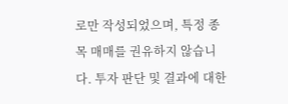로만 작성되었으며, 특정 종목 매매를 권유하지 않습니다. 투자 판단 및 결과에 대한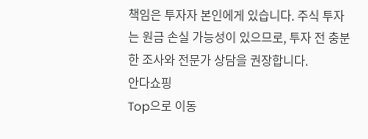책임은 투자자 본인에게 있습니다. 주식 투자는 원금 손실 가능성이 있으므로, 투자 전 충분한 조사와 전문가 상담을 권장합니다.
안다쇼핑
Top으로 이동